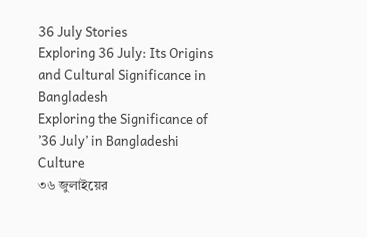36 July Stories
Exploring 36 July: Its Origins and Cultural Significance in Bangladesh
Exploring the Significance of ’36 July’ in Bangladeshi Culture
৩৬ জুলাইয়ের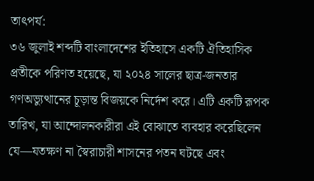তাৎপর্য:
৩৬ জুলাই শব্দটি বাংলাদেশের ইতিহাসে একটি ঐতিহাসিক প্রতীকে পরিণত হয়েছে, যা ২০২৪ সালের ছাত্র-জনতার গণঅভ্যুত্থানের চূড়ান্ত বিজয়কে নির্দেশ করে। এটি একটি রূপক তারিখ, যা আন্দোলনকারীরা এই বোঝাতে ব্যবহার করেছিলেন যে—যতক্ষণ না স্বৈরাচারী শাসনের পতন ঘটছে এবং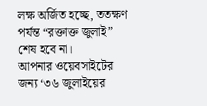লক্ষ অর্জিত হচ্ছে, ততক্ষণ পর্যন্ত “রক্তাক্ত জুলাই” শেষ হবে না।
আপনার ওয়েবসাইটের জন্য ‘৩৬ জুলাইয়ের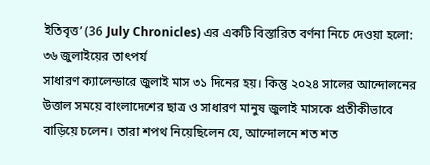ইতিবৃত্ত’ (36 July Chronicles) এর একটি বিস্তারিত বর্ণনা নিচে দেওয়া হলো:
৩৬ জুলাইয়ের তাৎপর্য
সাধারণ ক্যালেন্ডারে জুলাই মাস ৩১ দিনের হয়। কিন্তু ২০২৪ সালের আন্দোলনের উত্তাল সময়ে বাংলাদেশের ছাত্র ও সাধারণ মানুষ জুলাই মাসকে প্রতীকীভাবে বাড়িয়ে চলেন। তারা শপথ নিয়েছিলেন যে, আন্দোলনে শত শত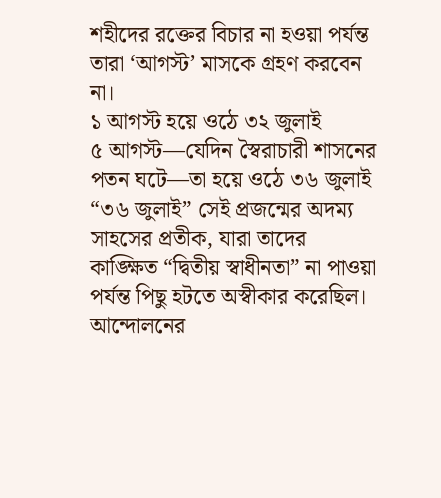শহীদের রক্তের বিচার না হওয়া পর্যন্ত তারা ‘আগস্ট’ মাসকে গ্রহণ করবেন না।
১ আগস্ট হয়ে ওঠে ৩২ জুলাই
৫ আগস্ট—যেদিন স্বৈরাচারী শাসনের পতন ঘটে—তা হয়ে ওঠে ৩৬ জুলাই
“৩৬ জুলাই” সেই প্রজন্মের অদম্য সাহসের প্রতীক, যারা তাদের কাঙ্ক্ষিত “দ্বিতীয় স্বাধীনতা” না পাওয়া পর্যন্ত পিছু হটতে অস্বীকার করেছিল।
আন্দোলনের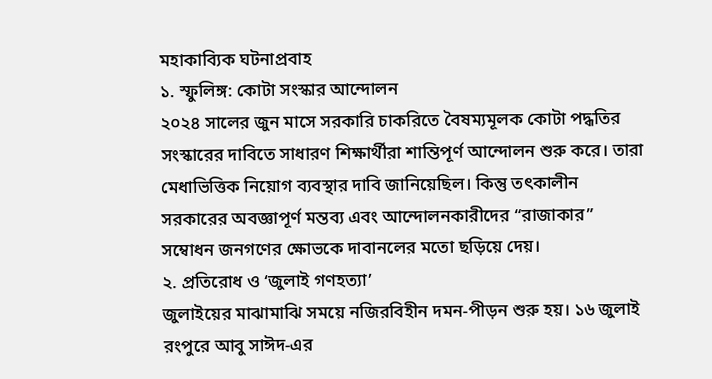মহাকাব্যিক ঘটনাপ্রবাহ
১. স্ফুলিঙ্গ: কোটা সংস্কার আন্দোলন
২০২৪ সালের জুন মাসে সরকারি চাকরিতে বৈষম্যমূলক কোটা পদ্ধতির সংস্কারের দাবিতে সাধারণ শিক্ষার্থীরা শান্তিপূর্ণ আন্দোলন শুরু করে। তারা মেধাভিত্তিক নিয়োগ ব্যবস্থার দাবি জানিয়েছিল। কিন্তু তৎকালীন সরকারের অবজ্ঞাপূর্ণ মন্তব্য এবং আন্দোলনকারীদের “রাজাকার” সম্বোধন জনগণের ক্ষোভকে দাবানলের মতো ছড়িয়ে দেয়।
২. প্রতিরোধ ও ‘জুলাই গণহত্যা’
জুলাইয়ের মাঝামাঝি সময়ে নজিরবিহীন দমন-পীড়ন শুরু হয়। ১৬ জুলাই রংপুরে আবু সাঈদ-এর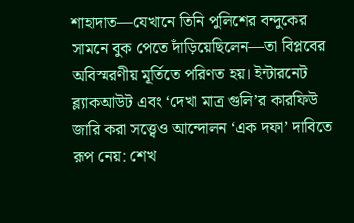শাহাদাত—যেখানে তিনি পুলিশের বন্দুকের সামনে বুক পেতে দাঁড়িয়েছিলেন—তা বিপ্লবের অবিস্মরণীয় মূর্তিতে পরিণত হয়। ইন্টারনেট ব্ল্যাকআউট এবং ‘দেখা মাত্র গুলি’র কারফিউ জারি করা সত্ত্বেও আন্দোলন ‘এক দফা’ দাবিতে রূপ নেয়: শেখ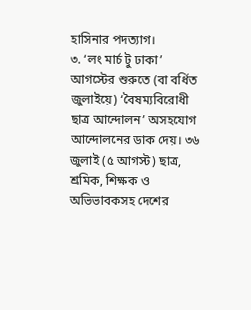হাসিনার পদত্যাগ।
৩. ‘লং মার্চ টু ঢাকা’
আগস্টের শুরুতে (বা বর্ধিত জুলাইয়ে) ‘বৈষম্যবিরোধী ছাত্র আন্দোলন’ অসহযোগ আন্দোলনের ডাক দেয়। ৩৬ জুলাই (৫ আগস্ট) ছাত্র, শ্রমিক, শিক্ষক ও অভিভাবকসহ দেশের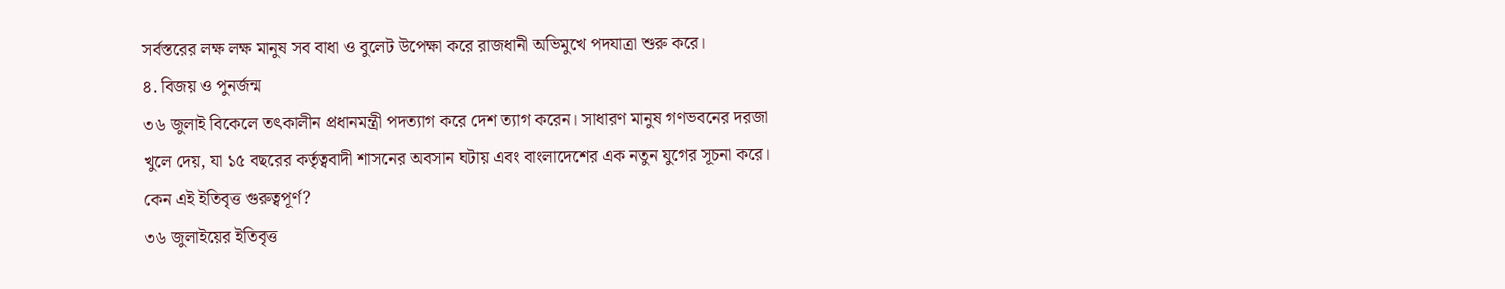সর্বস্তরের লক্ষ লক্ষ মানুষ সব বাধা ও বুলেট উপেক্ষা করে রাজধানী অভিমুখে পদযাত্রা শুরু করে।
৪. বিজয় ও পুনর্জন্ম
৩৬ জুলাই বিকেলে তৎকালীন প্রধানমন্ত্রী পদত্যাগ করে দেশ ত্যাগ করেন। সাধারণ মানুষ গণভবনের দরজা খুলে দেয়, যা ১৫ বছরের কর্তৃত্ববাদী শাসনের অবসান ঘটায় এবং বাংলাদেশের এক নতুন যুগের সূচনা করে।
কেন এই ইতিবৃত্ত গুরুত্বপূর্ণ?
৩৬ জুলাইয়ের ইতিবৃত্ত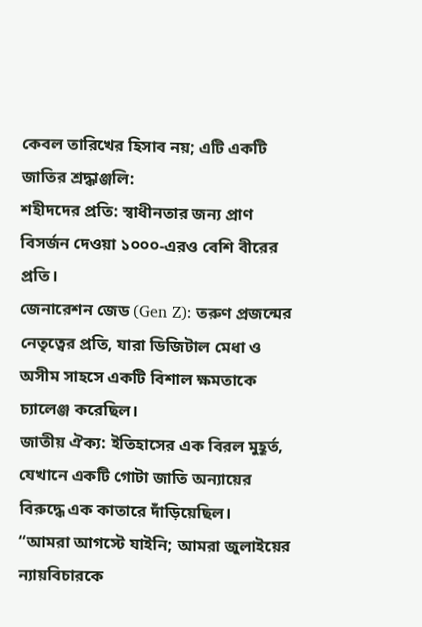কেবল তারিখের হিসাব নয়; এটি একটি জাতির শ্রদ্ধাঞ্জলি:
শহীদদের প্রতি: স্বাধীনতার জন্য প্রাণ বিসর্জন দেওয়া ১০০০-এরও বেশি বীরের প্রতি।
জেনারেশন জেড (Gen Z): তরুণ প্রজন্মের নেতৃত্বের প্রতি, যারা ডিজিটাল মেধা ও অসীম সাহসে একটি বিশাল ক্ষমতাকে চ্যালেঞ্জ করেছিল।
জাতীয় ঐক্য: ইতিহাসের এক বিরল মুহূর্ত, যেখানে একটি গোটা জাতি অন্যায়ের বিরুদ্ধে এক কাতারে দাঁড়িয়েছিল।
“আমরা আগস্টে যাইনি; আমরা জুলাইয়ের ন্যায়বিচারকে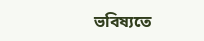ভবিষ্যতে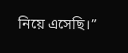নিয়ে এসেছি।”